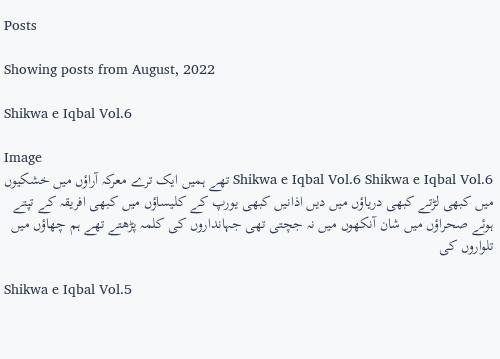Posts

Showing posts from August, 2022

Shikwa e Iqbal Vol.6

Image
Shikwa e Iqbal Vol.6 Shikwa e Iqbal Vol.6 تھے ہمیں ایک ترے معرکہ آراؤں میں خشکیوں میں کبھی لڑتے کبھی دریاؤں میں دیں اذانیں کبھی یورپ کے کلیساؤں میں کبھی افریقہ کے تپتے ہوئے صحراؤں میں شان آنکھوں میں نہ جچتی تھی جہانداروں کی کلمہ پڑھتے تھے ہم چھاؤں میں تلواروں کی

Shikwa e Iqbal Vol.5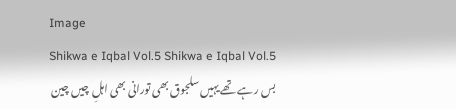Image
Shikwa e Iqbal Vol.5 Shikwa e Iqbal Vol.5 بس رہے تھے یہیں سلجوق بھی تورانی بھی اہلِ چیں چین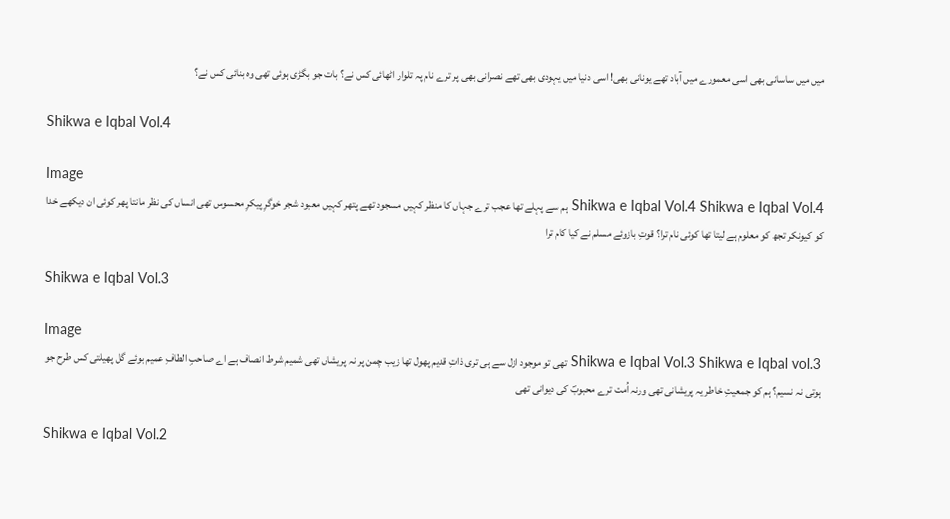میں میں ساسانی بھی اسی معمورے میں آباد تھے یونانی بھی! اسی دنیا میں یہودی بھی تھے نصرانی بھی پر ترے نام پہ تلوار اٹھائی کس نے؟ بات جو بگڑی ہوئی تھی وہ بنائی کس نے؟

Shikwa e Iqbal Vol.4

Image
Shikwa e Iqbal Vol.4 Shikwa e Iqbal Vol.4 ہم سے پہلے تھا عجب ترے جہاں کا منظر کہیں مسجود تھے پتھر کہیں معبود شجر خوگرِ پیکرِ محسوس تھی انساں کی نظر مانتا پھر کوئی ان دیکھے خدا کو کیونکر تجھ کو معلوم ہے لیتا تھا کوئی نام ترا؟ قوتِ بازوئے مسلم نے کیا کام ترا

Shikwa e Iqbal Vol.3

Image
Shikwa e Iqbal Vol.3 Shikwa e Iqbal vol.3 تھی تو موجود ازل سے ہی تری ذاتِ قدیم پھول تھا زیب چمن پر نہ پریشاں تھی شمیم شرط انصاف ہے اے صاحبِ الطافِ عمیم بوئے گل پھیلتی کس طرح جو ہوتی نہ نسیم؟ ہم کو جمعیتِ خاطر یہ پریشانی تھی ورنہ اُمت ترے محبوبؐ کی دیوانی تھی

Shikwa e Iqbal Vol.2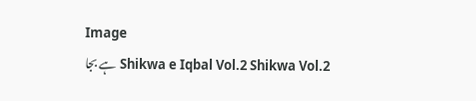Image
  Shikwa e Iqbal Vol.2 Shikwa Vol.2 ہے بجا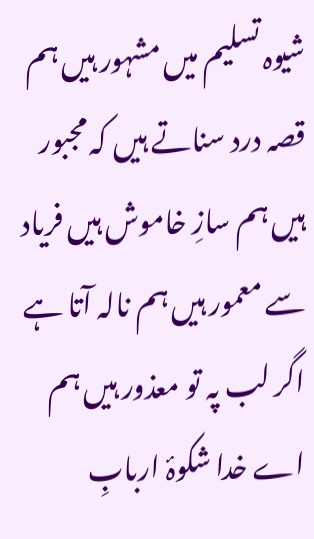شیوہ تسلیم میں مشہور ہیں ہم قصہ درد سناتے ہیں کہ مجبور ہیں ہم سازِ خاموش ہیں فریاد سے معمور ہیں ہم نالہ آتا ہے اگر لب پہ تو معذور ہیں ہم اے خدا شکوۂ اربابِ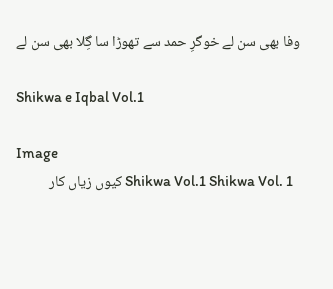وفا بھی سن لے خوگرِ حمد سے تھوڑا سا گِلا بھی سن لے

Shikwa e Iqbal Vol.1

Image
  Shikwa Vol.1 Shikwa Vol. 1 کیوں زیاں کار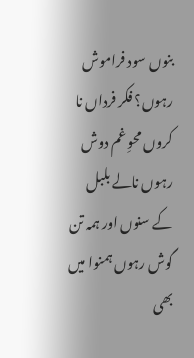بنوں سود فراموش رہوں؟ فکر فرداں نا کروں محوِ غم دوش رہوں نالے بلبل کے سنوں اور ہمہ تن گوش رہوں ہمنوا میں بھی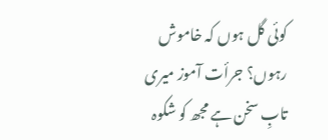کوئی گل ہوں کہ خاموش رہوں؟ جرأت آموز میری تابِ سخن ہے مجھ کو شکوہ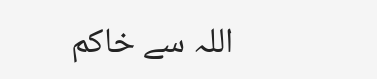اللہ سے خاکم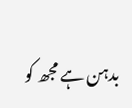بدہن ہے مجھ کو